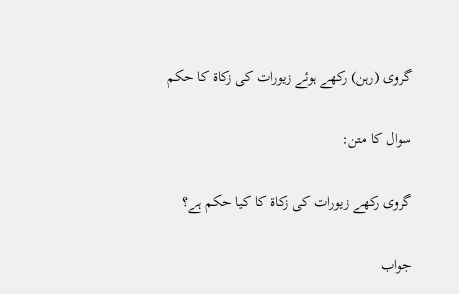گروی (رہن) رکھے ہوئے زیورات کی زکاۃ کا حکم

سوال کا متن:

گروی رکھے زیورات کی زکاۃ کا کیا حکم ہے؟

جواب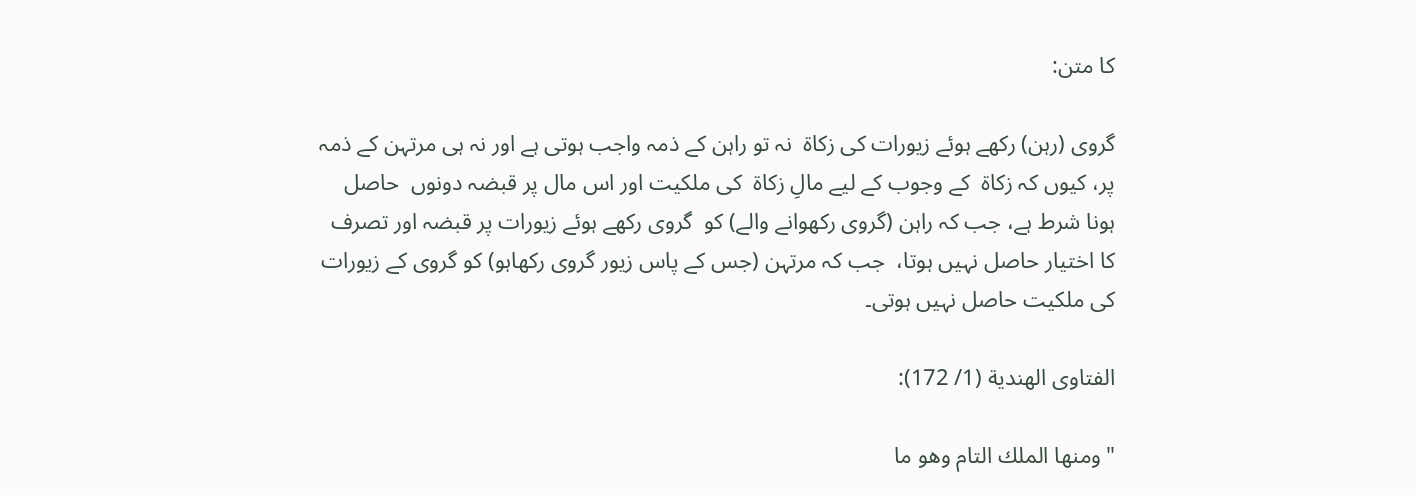کا متن:

گروی (رہن) رکھے ہوئے زیورات کی زکاۃ  نہ تو راہن کے ذمہ واجب ہوتی ہے اور نہ ہی مرتہن کے ذمہ پر، کیوں کہ زکاۃ  کے وجوب کے لیے مالِ زکاۃ  کی ملکیت اور اس مال پر قبضہ دونوں  حاصل ہونا شرط ہے، جب کہ راہن (گروی رکھوانے والے) کو  گروی رکھے ہوئے زیورات پر قبضہ اور تصرف کا اختیار حاصل نہیں ہوتا،  جب کہ مرتہن (جس کے پاس زیور گروی رکھاہو) کو گروی کے زیورات کی ملکیت حاصل نہیں ہوتی۔

الفتاوى الهندية (1/ 172):

"ومنها الملك التام وهو ما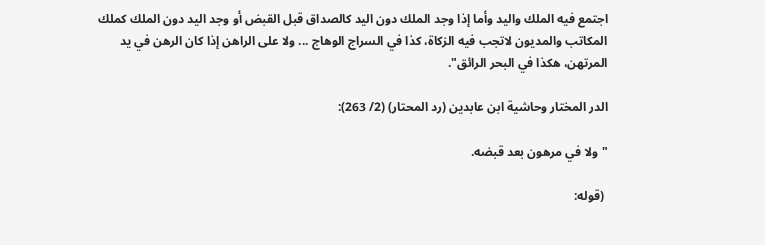اجتمع فيه الملك واليد وأما إذا وجد الملك دون اليد كالصداق قبل القبض أو وجد اليد دون الملك كملك المكاتب والمديون لاتجب فيه الزكاة، كذا في السراج الوهاج ... ولا على الراهن إذا كان الرهن في يد المرتهن، هكذا في البحر الرائق".

الدر المختار وحاشية ابن عابدين (رد المحتار) (2/ 263):

"ولا في مرهون بعد قبضه.

 (قوله: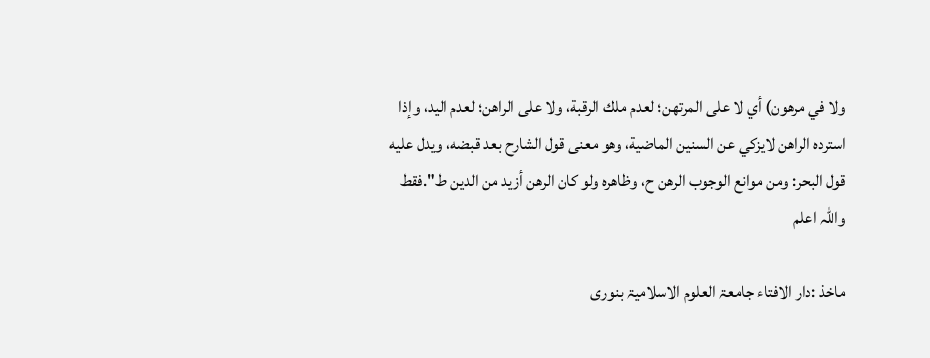ولا في مرهون) أي لا على المرتهن؛ لعدم ملك الرقبة، ولا على الراهن؛ لعدم اليد، وإذا استرده الراهن لايزكي عن السنين الماضية، وهو معنى قول الشارح بعد قبضه، ويدل عليه قول البحر: ومن موانع الوجوب الرهن ح، وظاهره ولو كان الرهن أزيد من الدين ط".فقط واللہ اعلم

ماخذ :دار الافتاء جامعۃ العلوم الاسلامیۃ بنوری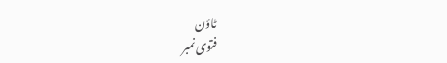ٹاؤن
فتوی نمبر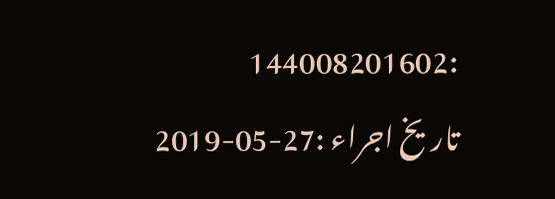:144008201602
تاریخ اجراء :27-05-2019